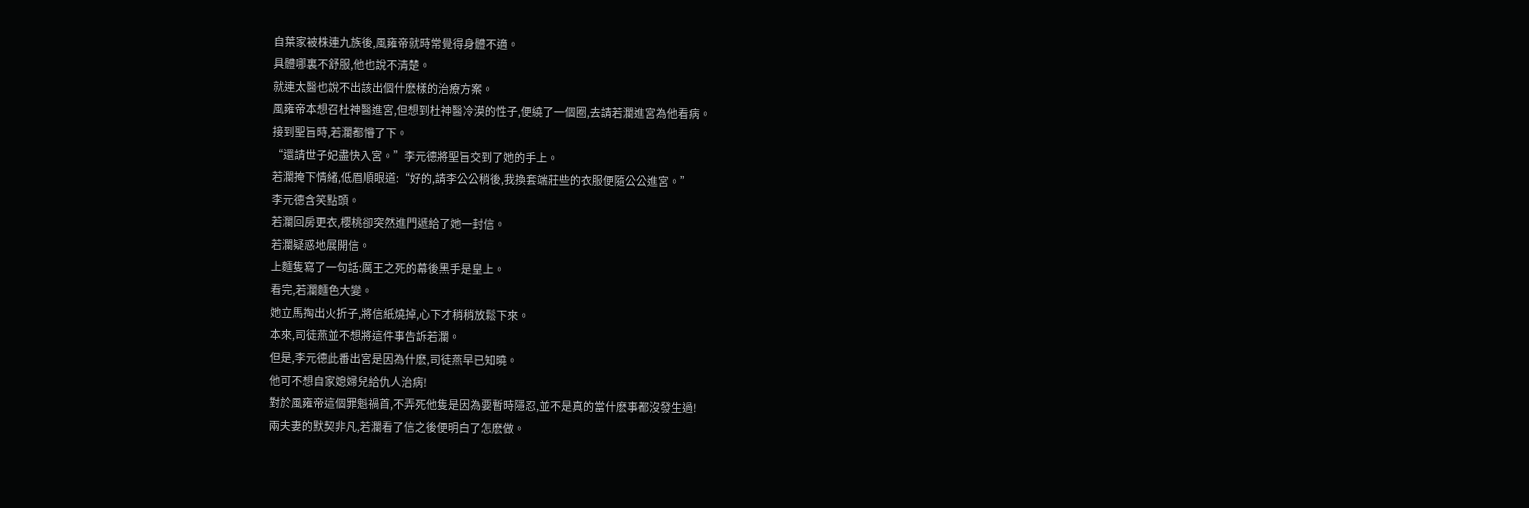自葉家被株連九族後,風雍帝就時常覺得身體不適。
具體哪裏不舒服,他也說不清楚。
就連太醫也說不出該出個什麽樣的治療方案。
風雍帝本想召杜神醫進宮,但想到杜神醫冷漠的性子,便繞了一個圈,去請若瀾進宮為他看病。
接到聖旨時,若瀾都懵了下。
“還請世子妃盡快入宮。”李元德將聖旨交到了她的手上。
若瀾掩下情緒,低眉順眼道:“好的,請李公公稍後,我換套端莊些的衣服便隨公公進宮。”
李元德含笑點頭。
若瀾回房更衣,櫻桃卻突然進門遞給了她一封信。
若瀾疑惑地展開信。
上麵隻寫了一句話:厲王之死的幕後黑手是皇上。
看完,若瀾麵色大變。
她立馬掏出火折子,將信紙燒掉,心下才稍稍放鬆下來。
本來,司徒燕並不想將這件事告訴若瀾。
但是,李元德此番出宮是因為什麽,司徒燕早已知曉。
他可不想自家媳婦兒給仇人治病!
對於風雍帝這個罪魁禍首,不弄死他隻是因為要暫時隱忍,並不是真的當什麽事都沒發生過!
兩夫妻的默契非凡,若瀾看了信之後便明白了怎麽做。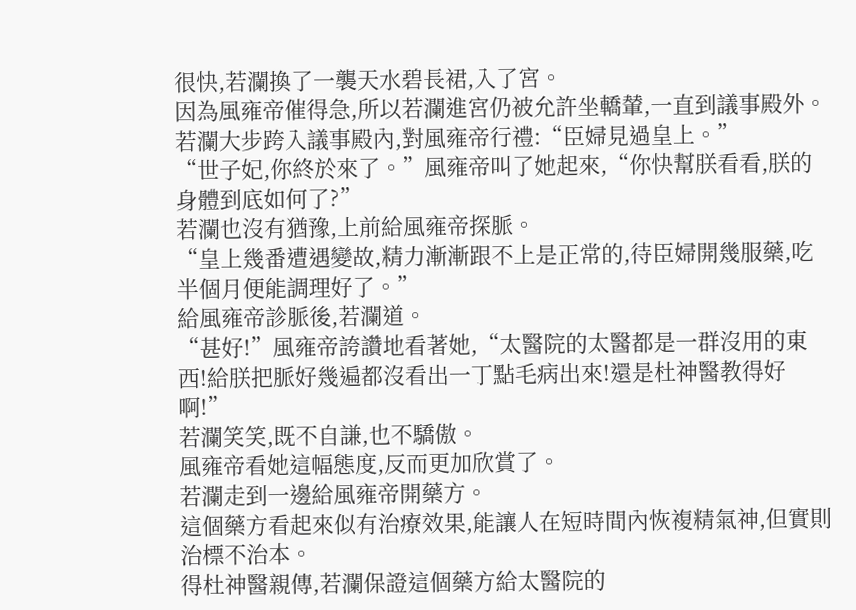很快,若瀾換了一襲天水碧長裙,入了宮。
因為風雍帝催得急,所以若瀾進宮仍被允許坐轎輦,一直到議事殿外。
若瀾大步跨入議事殿內,對風雍帝行禮:“臣婦見過皇上。”
“世子妃,你終於來了。”風雍帝叫了她起來,“你快幫朕看看,朕的身體到底如何了?”
若瀾也沒有猶豫,上前給風雍帝探脈。
“皇上幾番遭遇變故,精力漸漸跟不上是正常的,待臣婦開幾服藥,吃半個月便能調理好了。”
給風雍帝診脈後,若瀾道。
“甚好!”風雍帝誇讚地看著她,“太醫院的太醫都是一群沒用的東西!給朕把脈好幾遍都沒看出一丁點毛病出來!還是杜神醫教得好啊!”
若瀾笑笑,既不自謙,也不驕傲。
風雍帝看她這幅態度,反而更加欣賞了。
若瀾走到一邊給風雍帝開藥方。
這個藥方看起來似有治療效果,能讓人在短時間內恢複精氣神,但實則治標不治本。
得杜神醫親傳,若瀾保證這個藥方給太醫院的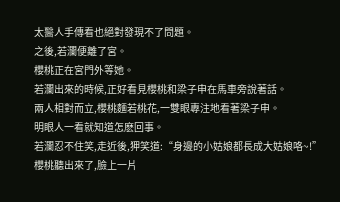太醫人手傳看也絕對發現不了問題。
之後,若瀾便離了宮。
櫻桃正在宮門外等她。
若瀾出來的時候,正好看見櫻桃和梁子申在馬車旁說著話。
兩人相對而立,櫻桃麵若桃花,一雙眼專注地看著梁子申。
明眼人一看就知道怎麽回事。
若瀾忍不住笑,走近後,狎笑道:“身邊的小姑娘都長成大姑娘咯~!”
櫻桃聽出來了,臉上一片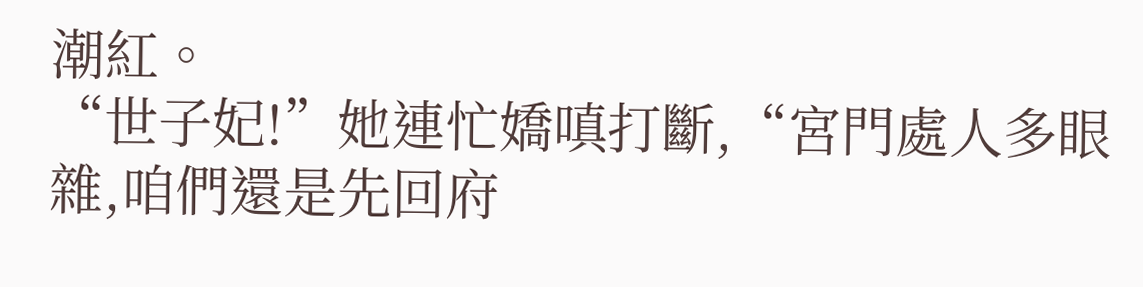潮紅。
“世子妃!”她連忙嬌嗔打斷,“宮門處人多眼雜,咱們還是先回府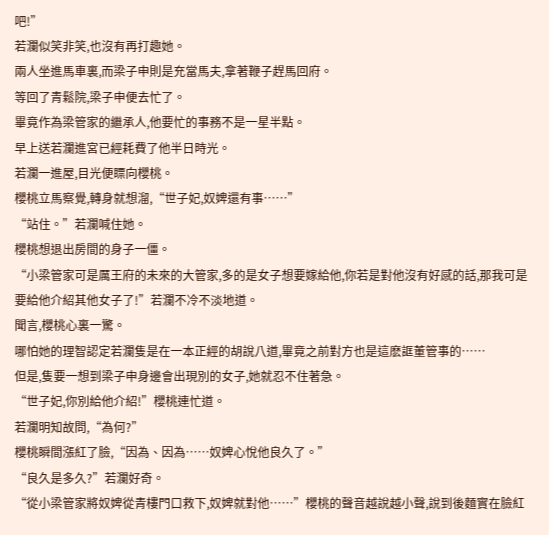吧!”
若瀾似笑非笑,也沒有再打趣她。
兩人坐進馬車裏,而梁子申則是充當馬夫,拿著鞭子趕馬回府。
等回了青鬆院,梁子申便去忙了。
畢竟作為梁管家的繼承人,他要忙的事務不是一星半點。
早上送若瀾進宮已經耗費了他半日時光。
若瀾一進屋,目光便瞟向櫻桃。
櫻桃立馬察覺,轉身就想溜,“世子妃,奴婢還有事……”
“站住。”若瀾喊住她。
櫻桃想退出房間的身子一僵。
“小梁管家可是厲王府的未來的大管家,多的是女子想要嫁給他,你若是對他沒有好感的話,那我可是要給他介紹其他女子了!”若瀾不冷不淡地道。
聞言,櫻桃心裏一驚。
哪怕她的理智認定若瀾隻是在一本正經的胡說八道,畢竟之前對方也是這麽誆董管事的……
但是,隻要一想到梁子申身邊會出現別的女子,她就忍不住著急。
“世子妃,你別給他介紹!”櫻桃連忙道。
若瀾明知故問,“為何?”
櫻桃瞬間漲紅了臉,“因為、因為……奴婢心悅他良久了。”
“良久是多久?”若瀾好奇。
“從小梁管家將奴婢從青樓門口救下,奴婢就對他……”櫻桃的聲音越說越小聲,說到後麵實在臉紅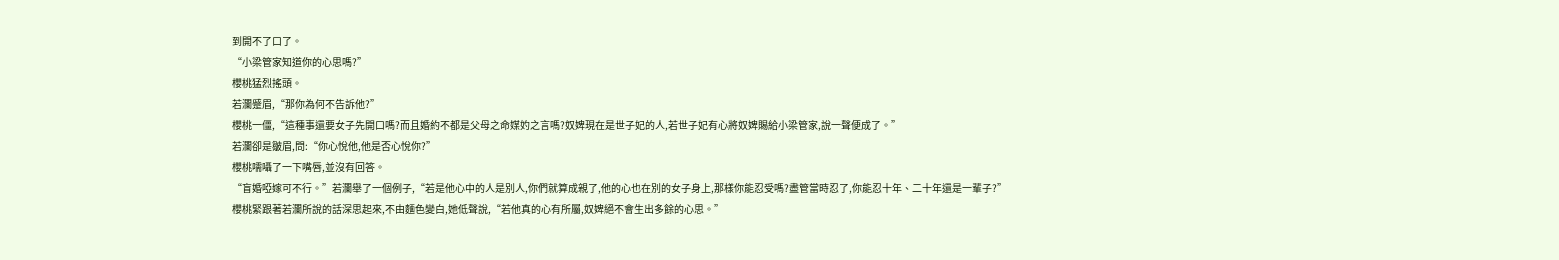到開不了口了。
“小梁管家知道你的心思嗎?”
櫻桃猛烈搖頭。
若瀾蹙眉,“那你為何不告訴他?”
櫻桃一僵,“這種事還要女子先開口嗎?而且婚約不都是父母之命媒妁之言嗎?奴婢現在是世子妃的人,若世子妃有心將奴婢賜給小梁管家,說一聲便成了。”
若瀾卻是皺眉,問:“你心悅他,他是否心悅你?”
櫻桃嚅囁了一下嘴唇,並沒有回答。
“盲婚啞嫁可不行。”若瀾舉了一個例子,“若是他心中的人是別人,你們就算成親了,他的心也在別的女子身上,那樣你能忍受嗎?盡管當時忍了,你能忍十年、二十年還是一輩子?”
櫻桃緊跟著若瀾所說的話深思起來,不由麵色變白,她低聲說,“若他真的心有所屬,奴婢絕不會生出多餘的心思。”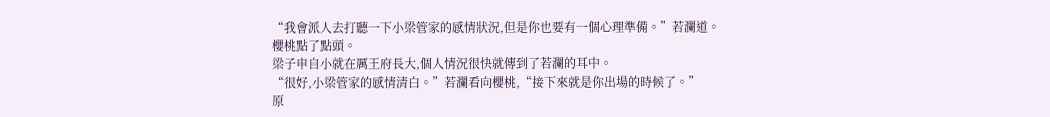“我會派人去打聽一下小梁管家的感情狀況,但是你也要有一個心理準備。”若瀾道。
櫻桃點了點頭。
梁子申自小就在厲王府長大,個人情況很快就傳到了若瀾的耳中。
“很好,小梁管家的感情清白。”若瀾看向櫻桃,“接下來就是你出場的時候了。”
原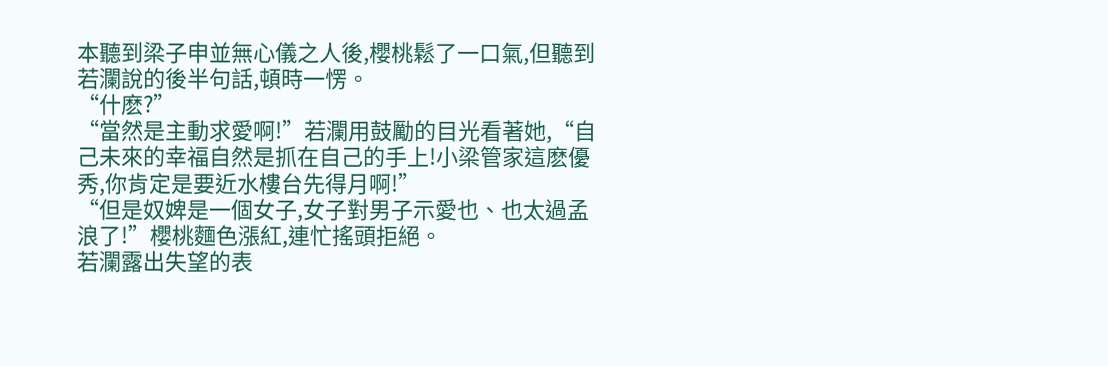本聽到梁子申並無心儀之人後,櫻桃鬆了一口氣,但聽到若瀾說的後半句話,頓時一愣。
“什麽?”
“當然是主動求愛啊!”若瀾用鼓勵的目光看著她,“自己未來的幸福自然是抓在自己的手上!小梁管家這麽優秀,你肯定是要近水樓台先得月啊!”
“但是奴婢是一個女子,女子對男子示愛也、也太過孟浪了!”櫻桃麵色漲紅,連忙搖頭拒絕。
若瀾露出失望的表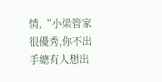情,“小梁管家很優秀,你不出手總有人想出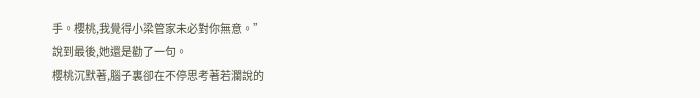手。櫻桃,我覺得小梁管家未必對你無意。”
說到最後,她還是勸了一句。
櫻桃沉默著,腦子裏卻在不停思考著若瀾說的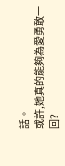話。
或許,她真的能夠為愛勇敢一回?